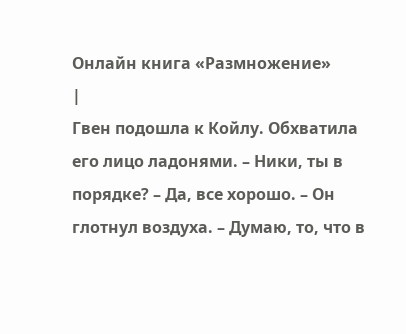Онлайн книга «Размножение»
|
Гвен подошла к Койлу. Обхватила его лицо ладонями. – Ники, ты в порядке? – Да, все хорошо. – Он глотнул воздуха. – Думаю, то, что в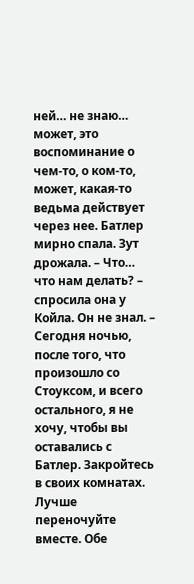ней… не знаю… может, это воспоминание о чем-то, о ком-то, может, какая-то ведьма действует через нее. Батлер мирно спала. Зут дрожала. – Что… что нам делать? – спросила она у Койла. Он не знал. – Сегодня ночью, после того, что произошло со Стоуксом, и всего остального, я не хочу, чтобы вы оставались с Батлер. Закройтесь в своих комнатах. Лучше переночуйте вместе. Обе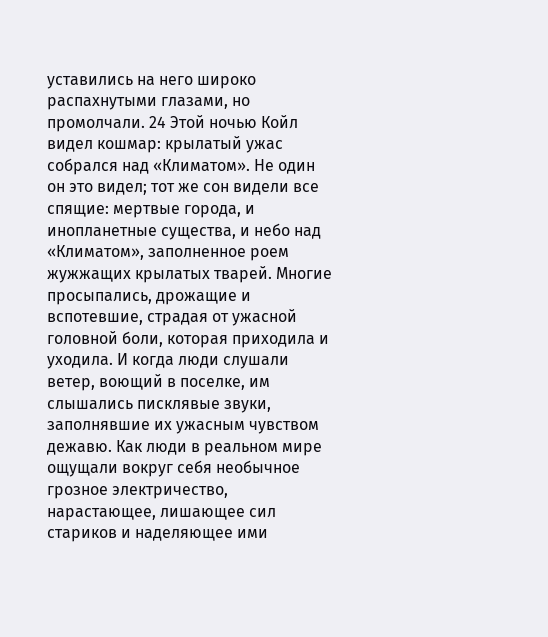уставились на него широко распахнутыми глазами, но промолчали. 24 Этой ночью Койл видел кошмар: крылатый ужас собрался над «Климатом». Не один он это видел; тот же сон видели все спящие: мертвые города, и инопланетные существа, и небо над «Климатом», заполненное роем жужжащих крылатых тварей. Многие просыпались, дрожащие и вспотевшие, страдая от ужасной головной боли, которая приходила и уходила. И когда люди слушали ветер, воющий в поселке, им слышались писклявые звуки, заполнявшие их ужасным чувством дежавю. Как люди в реальном мире ощущали вокруг себя необычное грозное электричество, нарастающее, лишающее сил стариков и наделяющее ими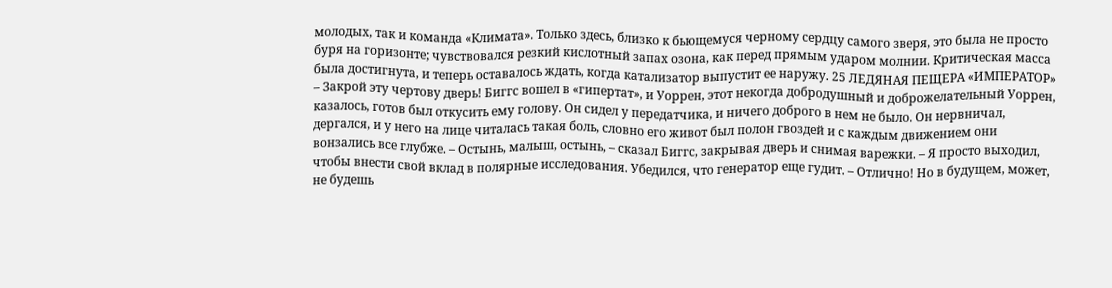молодых, так и команда «Климата». Только здесь, близко к бьющемуся черному сердцу самого зверя, это была не просто буря на горизонте; чувствовался резкий кислотный запах озона, как перед прямым ударом молнии. Критическая масса была достигнута, и теперь оставалось ждать, когда катализатор выпустит ее наружу. 25 ЛЕДЯНАЯ ПЕЩЕРА «ИМПЕРАТОР» – Закрой эту чертову дверь! Биггс вошел в «гипертат», и Уоррен, этот некогда добродушный и доброжелательный Уоррен, казалось, готов был откусить ему голову. Он сидел у передатчика, и ничего доброго в нем не было. Он нервничал, дергался, и у него на лице читалась такая боль, словно его живот был полон гвоздей и с каждым движением они вонзались все глубже. – Остынь, малыш, остынь, – сказал Биггс, закрывая дверь и снимая варежки. – Я просто выходил, чтобы внести свой вклад в полярные исследования. Убедился, что генератор еще гудит. – Отлично! Но в будущем, может, не будешь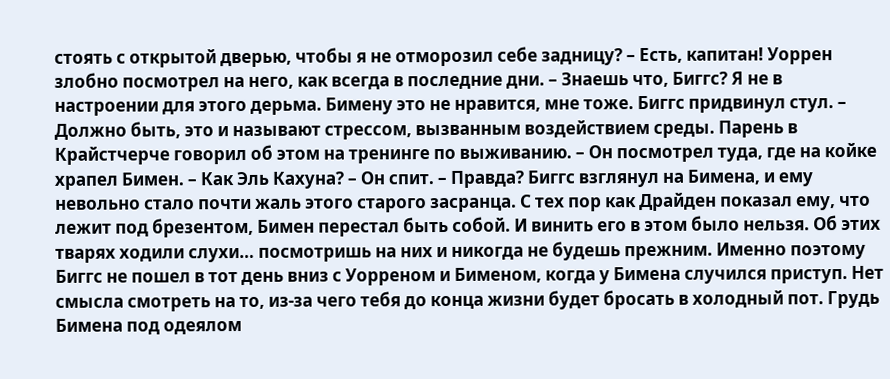стоять с открытой дверью, чтобы я не отморозил себе задницу? – Есть, капитан! Уоррен злобно посмотрел на него, как всегда в последние дни. – Знаешь что, Биггс? Я не в настроении для этого дерьма. Бимену это не нравится, мне тоже. Биггс придвинул стул. – Должно быть, это и называют стрессом, вызванным воздействием среды. Парень в Крайстчерче говорил об этом на тренинге по выживанию. – Он посмотрел туда, где на койке храпел Бимен. – Как Эль Кахуна? – Он спит. – Правда? Биггс взглянул на Бимена, и ему невольно стало почти жаль этого старого засранца. С тех пор как Драйден показал ему, что лежит под брезентом, Бимен перестал быть собой. И винить его в этом было нельзя. Об этих тварях ходили слухи… посмотришь на них и никогда не будешь прежним. Именно поэтому Биггс не пошел в тот день вниз с Уорреном и Бименом, когда у Бимена случился приступ. Нет смысла смотреть на то, из-за чего тебя до конца жизни будет бросать в холодный пот. Грудь Бимена под одеялом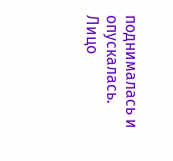поднималась и опускалась. Лицо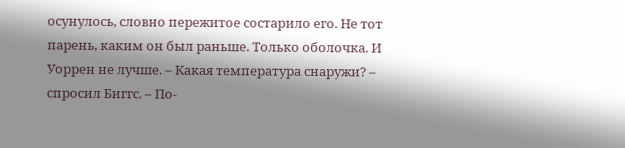осунулось, словно пережитое состарило его. Не тот парень, каким он был раньше. Только оболочка. И Уоррен не лучше. – Какая температура снаружи? – спросил Биггс. – По-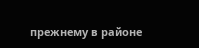прежнему в районе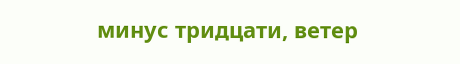минус тридцати, ветер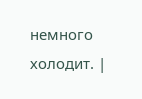немного холодит. |